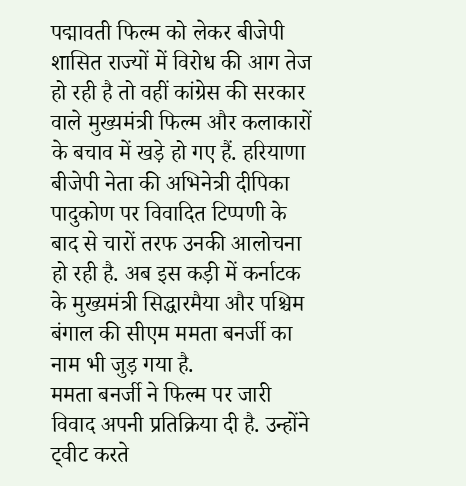पद्मावती फिल्म को लेकर बीजेपी शासित राज्यों में विरोध की आग तेज हो रही है तो वहीं कांग्रेस की सरकार वाले मुख्यमंत्री फिल्म और कलाकारों के बचाव में खड़े हो गए हैं. हरियाणा बीजेपी नेता की अभिनेत्री दीपिका पादुकोण पर विवादित टिप्पणी के बाद से चारों तरफ उनकी आलोचना हो रही है. अब इस कड़ी में कर्नाटक के मुख्यमंत्री सिद्धारमैया और पश्चिम बंगाल की सीएम ममता बनर्जी का नाम भी जुड़ गया है.
ममता बनर्जी ने फिल्म पर जारी विवाद अपनी प्रतिक्रिया दी है. उन्होंने ट्वीट करते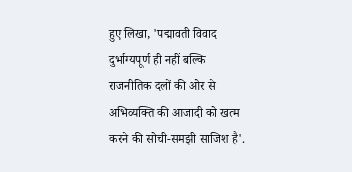हुए लिखा, 'पद्मावती विवाद दुर्भाग्यपूर्ण ही नहीं बल्कि राजनीतिक दलों की ओर से अभिव्यक्ति की आजादी को खत्म करने की सोची-समझी साजिश है'.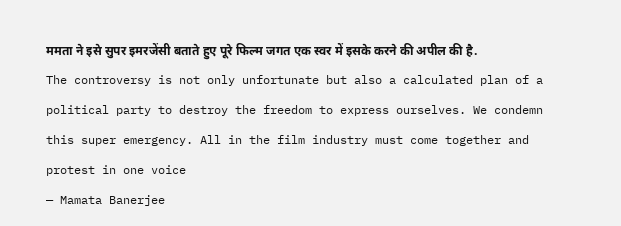ममता ने इसे सुपर इमरजेंसी बताते हुए पूरे फिल्म जगत एक स्वर में इसके करने की अपील की है.
The controversy is not only unfortunate but also a calculated plan of a political party to destroy the freedom to express ourselves. We condemn this super emergency. All in the film industry must come together and protest in one voice
— Mamata Banerjee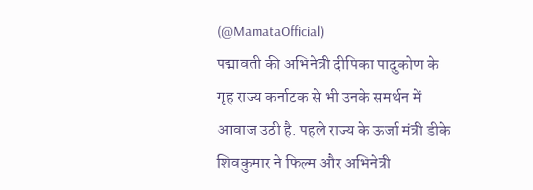(@MamataOfficial)
पद्मावती की अभिनेत्री दीपिका पादुकोण के गृह राज्य कर्नाटक से भी उनके समर्थन में आवाज उठी है. पहले राज्य के ऊर्जा मंत्री डीके शिवकुमार ने फिल्म और अभिनेत्री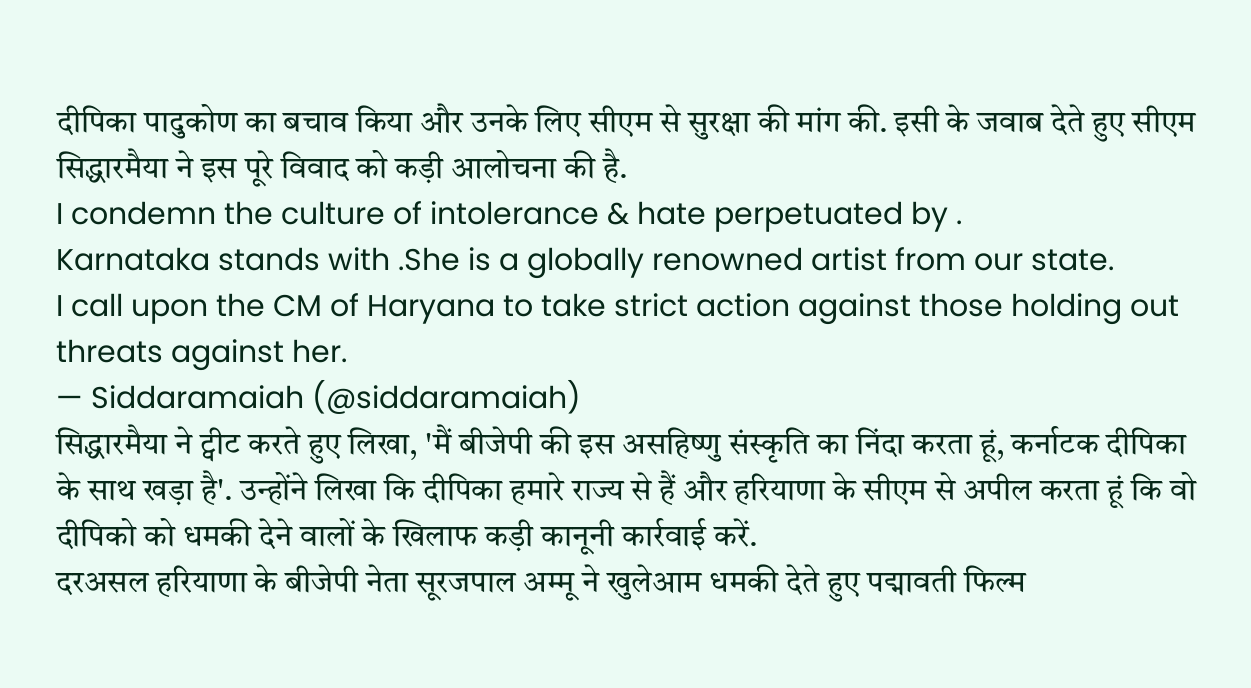दीपिका पादुकोण का बचाव किया और उनके लिए सीएम से सुरक्षा की मांग की. इसी के जवाब देते हुए सीएम सिद्धारमैया ने इस पूरे विवाद को कड़ी आलोचना की है.
I condemn the culture of intolerance & hate perpetuated by .
Karnataka stands with .She is a globally renowned artist from our state.
I call upon the CM of Haryana to take strict action against those holding out threats against her.
— Siddaramaiah (@siddaramaiah)
सिद्धारमैया ने ट्वीट करते हुए लिखा, 'मैं बीजेपी की इस असहिष्णु संस्कृति का निंदा करता हूं, कर्नाटक दीपिका के साथ खड़ा है'. उन्होंने लिखा कि दीपिका हमारे राज्य से हैं और हरियाणा के सीएम से अपील करता हूं कि वो दीपिको को धमकी देने वालों के खिलाफ कड़ी कानूनी कार्रवाई करें.
दरअसल हरियाणा के बीजेपी नेता सूरजपाल अम्मू ने खुलेआम धमकी देते हुए पद्मावती फिल्म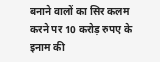बनाने वालों का सिर कलम करने पर 10 करोड़ रुपए के इनाम की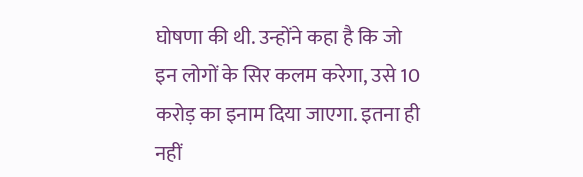घोषणा की थी. उन्होंने कहा है कि जो इन लोगों के सिर कलम करेगा, उसे 10 करोड़ का इनाम दिया जाएगा. इतना ही नहीं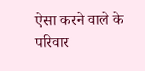ऐसा करने वाले के परिवार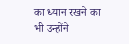का ध्यान रखने का भी उन्होंने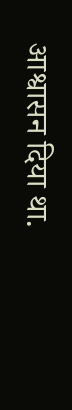आश्वासन दिया था.